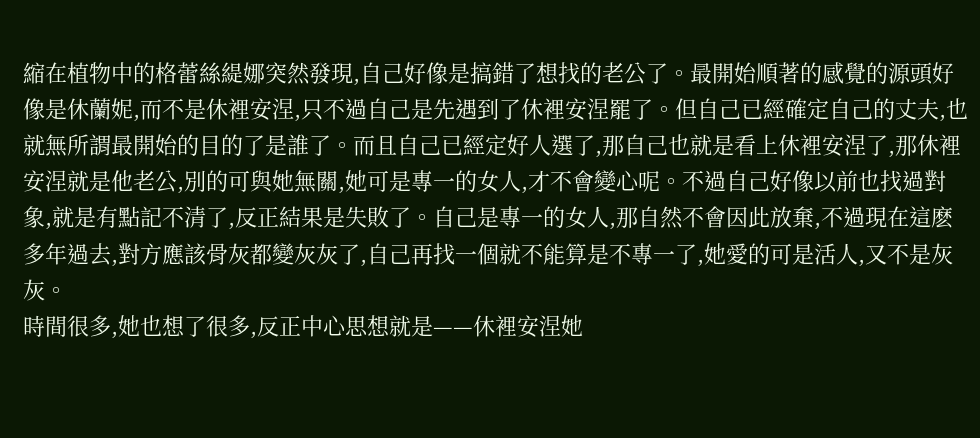縮在植物中的格蕾絲緹娜突然發現,自己好像是搞錯了想找的老公了。最開始順著的感覺的源頭好像是休蘭妮,而不是休裡安涅,只不過自己是先遇到了休裡安涅罷了。但自己已經確定自己的丈夫,也就無所謂最開始的目的了是誰了。而且自己已經定好人選了,那自己也就是看上休裡安涅了,那休裡安涅就是他老公,別的可與她無關,她可是專一的女人,才不會變心呢。不過自己好像以前也找過對象,就是有點記不清了,反正結果是失敗了。自己是專一的女人,那自然不會因此放棄,不過現在這麽多年過去,對方應該骨灰都變灰灰了,自己再找一個就不能算是不專一了,她愛的可是活人,又不是灰灰。
時間很多,她也想了很多,反正中心思想就是——休裡安涅她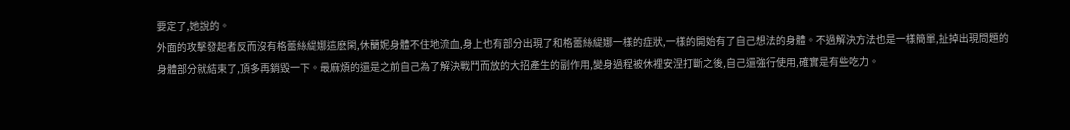要定了,她說的。
外面的攻擊發起者反而沒有格蕾絲緹娜這麽閑,休蘭妮身體不住地流血,身上也有部分出現了和格蕾絲緹娜一樣的症狀,一樣的開始有了自己想法的身體。不過解決方法也是一樣簡單,扯掉出現問題的身體部分就結束了,頂多再銷毀一下。最麻煩的還是之前自己為了解決戰鬥而放的大招產生的副作用,變身過程被休裡安涅打斷之後,自己還強行使用,確實是有些吃力。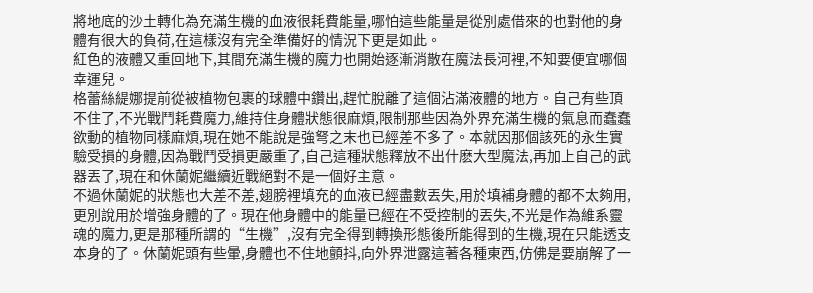將地底的沙土轉化為充滿生機的血液很耗費能量,哪怕這些能量是從別處借來的也對他的身體有很大的負荷,在這樣沒有完全準備好的情況下更是如此。
紅色的液體又重回地下,其間充滿生機的魔力也開始逐漸消散在魔法長河裡,不知要便宜哪個幸運兒。
格蕾絲緹娜提前從被植物包裹的球體中鑽出,趕忙脫離了這個沾滿液體的地方。自己有些頂不住了,不光戰鬥耗費魔力,維持住身體狀態很麻煩,限制那些因為外界充滿生機的氣息而蠢蠢欲動的植物同樣麻煩,現在她不能說是強弩之末也已經差不多了。本就因那個該死的永生實驗受損的身體,因為戰鬥受損更嚴重了,自己這種狀態釋放不出什麽大型魔法,再加上自己的武器丟了,現在和休蘭妮繼續近戰絕對不是一個好主意。
不過休蘭妮的狀態也大差不差,翅膀裡填充的血液已經盡數丟失,用於填補身體的都不太夠用,更別說用於增強身體的了。現在他身體中的能量已經在不受控制的丟失,不光是作為維系靈魂的魔力,更是那種所謂的“生機”,沒有完全得到轉換形態後所能得到的生機,現在只能透支本身的了。休蘭妮頭有些暈,身體也不住地顫抖,向外界泄露這著各種東西,仿佛是要崩解了一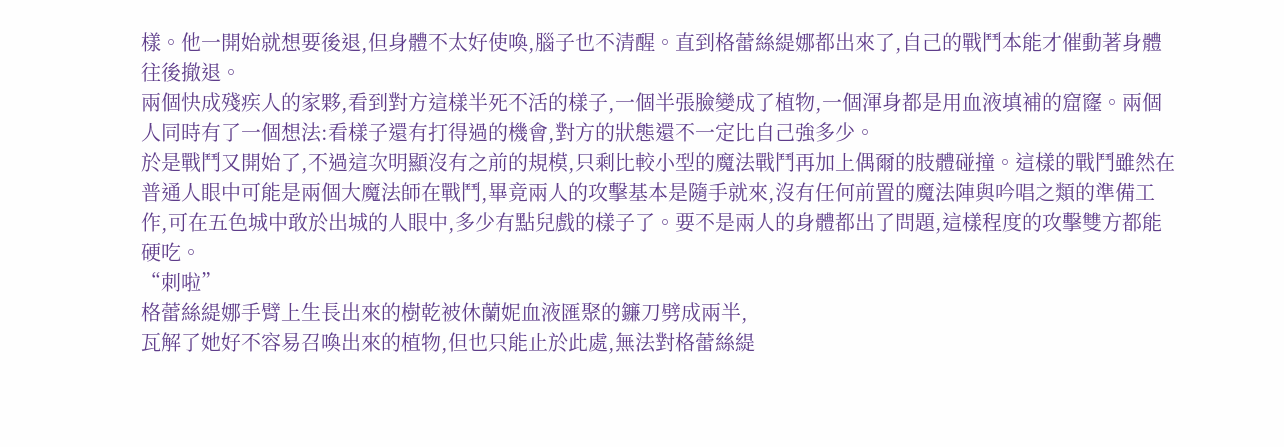樣。他一開始就想要後退,但身體不太好使喚,腦子也不清醒。直到格蕾絲緹娜都出來了,自己的戰鬥本能才催動著身體往後撤退。
兩個快成殘疾人的家夥,看到對方這樣半死不活的樣子,一個半張臉變成了植物,一個渾身都是用血液填補的窟窿。兩個人同時有了一個想法:看樣子還有打得過的機會,對方的狀態還不一定比自己強多少。
於是戰鬥又開始了,不過這次明顯沒有之前的規模,只剩比較小型的魔法戰鬥再加上偶爾的肢體碰撞。這樣的戰鬥雖然在普通人眼中可能是兩個大魔法師在戰鬥,畢竟兩人的攻擊基本是隨手就來,沒有任何前置的魔法陣與吟唱之類的準備工作,可在五色城中敢於出城的人眼中,多少有點兒戲的樣子了。要不是兩人的身體都出了問題,這樣程度的攻擊雙方都能硬吃。
“刺啦”
格蕾絲緹娜手臂上生長出來的樹乾被休蘭妮血液匯聚的鐮刀劈成兩半,
瓦解了她好不容易召喚出來的植物,但也只能止於此處,無法對格蕾絲緹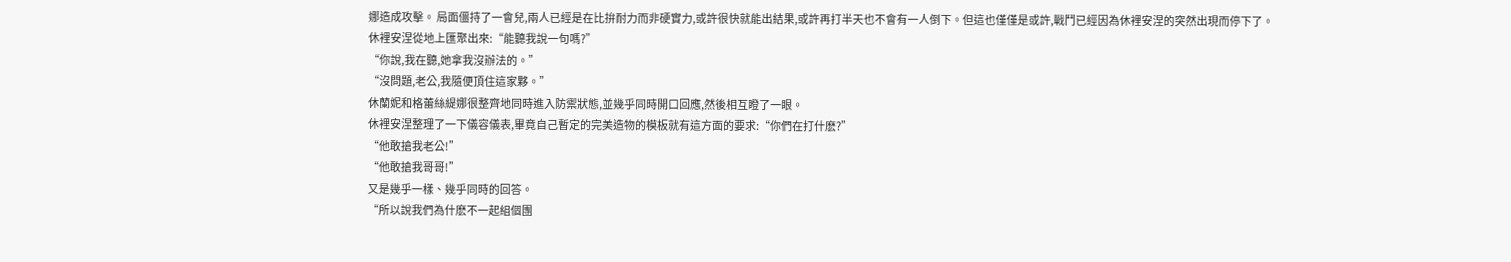娜造成攻擊。 局面僵持了一會兒,兩人已經是在比拚耐力而非硬實力,或許很快就能出結果,或許再打半天也不會有一人倒下。但這也僅僅是或許,戰鬥已經因為休裡安涅的突然出現而停下了。
休裡安涅從地上匯聚出來:“能聽我說一句嗎?”
“你說,我在聽,她拿我沒辦法的。”
“沒問題,老公,我隨便頂住這家夥。”
休蘭妮和格蕾絲緹娜很整齊地同時進入防禦狀態,並幾乎同時開口回應,然後相互瞪了一眼。
休裡安涅整理了一下儀容儀表,畢竟自己暫定的完美造物的模板就有這方面的要求:“你們在打什麽?”
“他敢搶我老公!”
“他敢搶我哥哥!”
又是幾乎一樣、幾乎同時的回答。
“所以說我們為什麽不一起組個團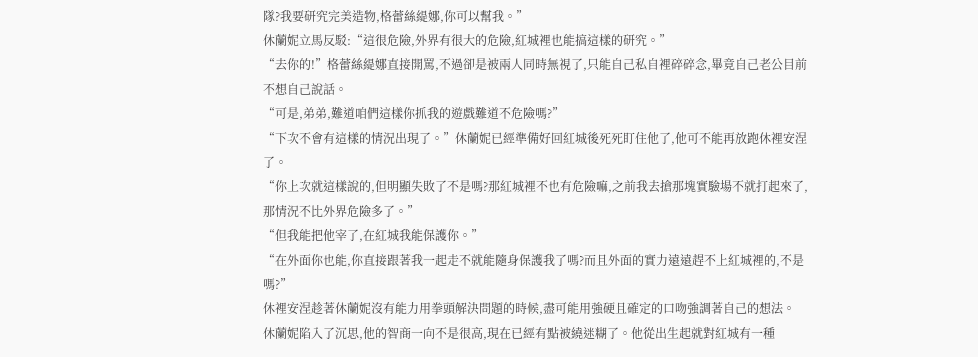隊?我要研究完美造物,格蕾絲緹娜,你可以幫我。”
休蘭妮立馬反駁:“這很危險,外界有很大的危險,紅城裡也能搞這樣的研究。”
“去你的!”格蕾絲緹娜直接開罵,不過卻是被兩人同時無視了,只能自己私自裡碎碎念,畢竟自己老公目前不想自己說話。
“可是,弟弟,難道咱們這樣你抓我的遊戲難道不危險嗎?”
“下次不會有這樣的情況出現了。”休蘭妮已經準備好回紅城後死死盯住他了,他可不能再放跑休裡安涅了。
“你上次就這樣說的,但明顯失敗了不是嗎?那紅城裡不也有危險嘛,之前我去搶那塊實驗場不就打起來了,那情況不比外界危險多了。”
“但我能把他宰了,在紅城我能保護你。”
“在外面你也能,你直接跟著我一起走不就能隨身保護我了嗎?而且外面的實力遠遠趕不上紅城裡的,不是嗎?”
休裡安涅趁著休蘭妮沒有能力用拳頭解決問題的時候,盡可能用強硬且確定的口吻強調著自己的想法。
休蘭妮陷入了沉思,他的智商一向不是很高,現在已經有點被繞迷糊了。他從出生起就對紅城有一種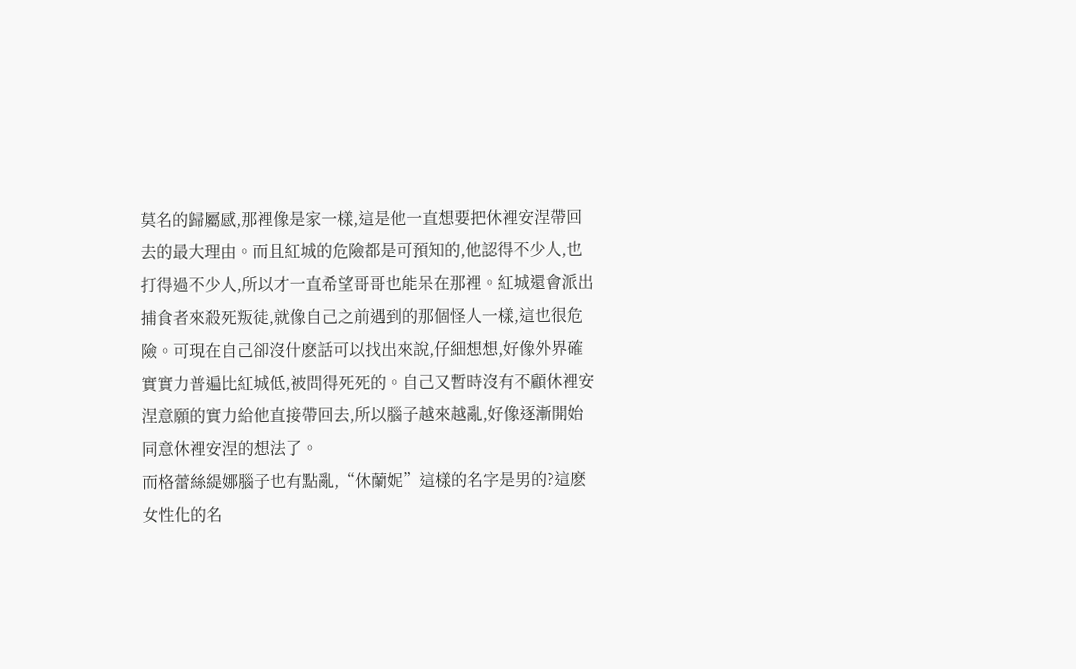莫名的歸屬感,那裡像是家一樣,這是他一直想要把休裡安涅帶回去的最大理由。而且紅城的危險都是可預知的,他認得不少人,也打得過不少人,所以才一直希望哥哥也能呆在那裡。紅城還會派出捕食者來殺死叛徒,就像自己之前遇到的那個怪人一樣,這也很危險。可現在自己卻沒什麽話可以找出來說,仔細想想,好像外界確實實力普遍比紅城低,被問得死死的。自己又暫時沒有不顧休裡安涅意願的實力給他直接帶回去,所以腦子越來越亂,好像逐漸開始同意休裡安涅的想法了。
而格蕾絲緹娜腦子也有點亂,“休蘭妮”這樣的名字是男的?這麽女性化的名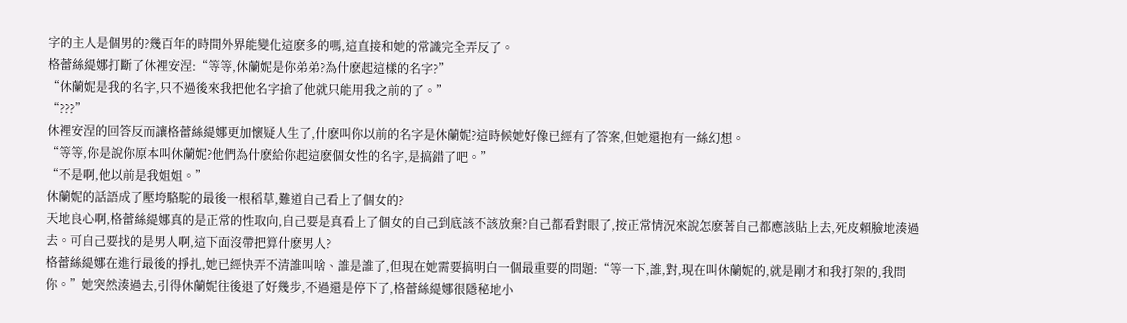字的主人是個男的?幾百年的時間外界能變化這麽多的嗎,這直接和她的常識完全弄反了。
格蕾絲緹娜打斷了休裡安涅:“等等,休蘭妮是你弟弟?為什麽起這樣的名字?”
“休蘭妮是我的名字,只不過後來我把他名字搶了他就只能用我之前的了。”
“???”
休裡安涅的回答反而讓格蕾絲緹娜更加懷疑人生了,什麽叫你以前的名字是休蘭妮?這時候她好像已經有了答案,但她還抱有一絲幻想。
“等等,你是說你原本叫休蘭妮?他們為什麽給你起這麽個女性的名字,是搞錯了吧。”
“不是啊,他以前是我姐姐。”
休蘭妮的話語成了壓垮駱駝的最後一根稻草,難道自己看上了個女的?
天地良心啊,格蕾絲緹娜真的是正常的性取向,自己要是真看上了個女的自己到底該不該放棄?自己都看對眼了,按正常情況來說怎麽著自己都應該貼上去,死皮賴臉地湊過去。可自己要找的是男人啊,這下面沒帶把算什麽男人?
格蕾絲緹娜在進行最後的掙扎,她已經快弄不清誰叫啥、誰是誰了,但現在她需要搞明白一個最重要的問題:“等一下,誰,對,現在叫休蘭妮的,就是剛才和我打架的,我問你。”她突然湊過去,引得休蘭妮往後退了好幾步,不過還是停下了,格蕾絲緹娜很隱秘地小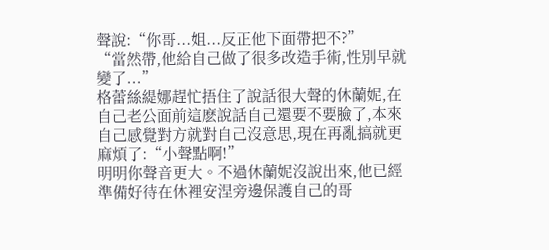聲說:“你哥...姐...反正他下面帶把不?”
“當然帶,他給自己做了很多改造手術,性別早就變了...”
格蕾絲緹娜趕忙捂住了說話很大聲的休蘭妮,在自己老公面前這麽說話自己還要不要臉了,本來自己感覺對方就對自己沒意思,現在再亂搞就更麻煩了:“小聲點啊!”
明明你聲音更大。不過休蘭妮沒說出來,他已經準備好待在休裡安涅旁邊保護自己的哥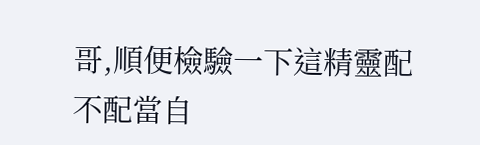哥,順便檢驗一下這精靈配不配當自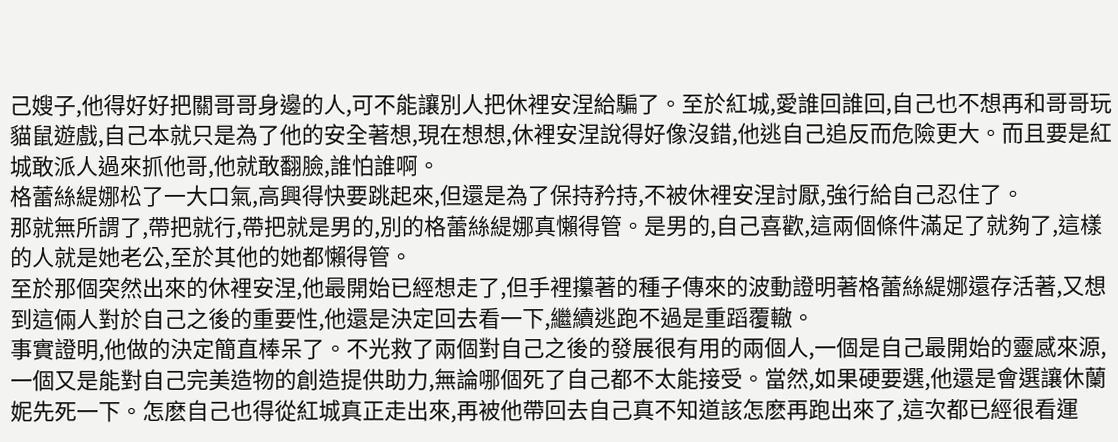己嫂子,他得好好把關哥哥身邊的人,可不能讓別人把休裡安涅給騙了。至於紅城,愛誰回誰回,自己也不想再和哥哥玩貓鼠遊戲,自己本就只是為了他的安全著想,現在想想,休裡安涅說得好像沒錯,他逃自己追反而危險更大。而且要是紅城敢派人過來抓他哥,他就敢翻臉,誰怕誰啊。
格蕾絲緹娜松了一大口氣,高興得快要跳起來,但還是為了保持矜持,不被休裡安涅討厭,強行給自己忍住了。
那就無所謂了,帶把就行,帶把就是男的,別的格蕾絲緹娜真懶得管。是男的,自己喜歡,這兩個條件滿足了就夠了,這樣的人就是她老公,至於其他的她都懶得管。
至於那個突然出來的休裡安涅,他最開始已經想走了,但手裡攥著的種子傳來的波動證明著格蕾絲緹娜還存活著,又想到這倆人對於自己之後的重要性,他還是決定回去看一下,繼續逃跑不過是重蹈覆轍。
事實證明,他做的決定簡直棒呆了。不光救了兩個對自己之後的發展很有用的兩個人,一個是自己最開始的靈感來源,一個又是能對自己完美造物的創造提供助力,無論哪個死了自己都不太能接受。當然,如果硬要選,他還是會選讓休蘭妮先死一下。怎麽自己也得從紅城真正走出來,再被他帶回去自己真不知道該怎麽再跑出來了,這次都已經很看運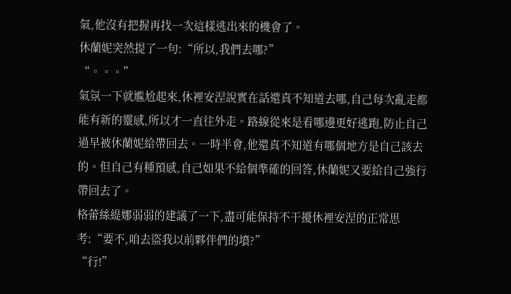氣,他沒有把握再找一次這樣逃出來的機會了。
休蘭妮突然提了一句:“所以,我們去哪?”
“。。。”
氣氛一下就尷尬起來,休裡安涅說實在話還真不知道去哪,自己每次亂走都能有新的靈感,所以才一直往外走。路線從來是看哪邊更好逃跑,防止自己過早被休蘭妮給帶回去。一時半會,他還真不知道有哪個地方是自己該去的。但自己有種預感,自己如果不給個準確的回答,休蘭妮又要給自己強行帶回去了。
格蕾絲緹娜弱弱的建議了一下,盡可能保持不干擾休裡安涅的正常思考:“要不,咱去盜我以前夥伴們的墳?”
“行!”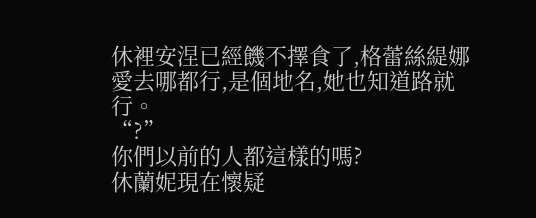休裡安涅已經饑不擇食了,格蕾絲緹娜愛去哪都行,是個地名,她也知道路就行。
“?”
你們以前的人都這樣的嗎?
休蘭妮現在懷疑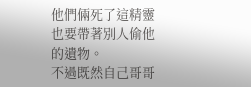他們倆死了這精靈也要帶著別人偷他的遺物。
不過既然自己哥哥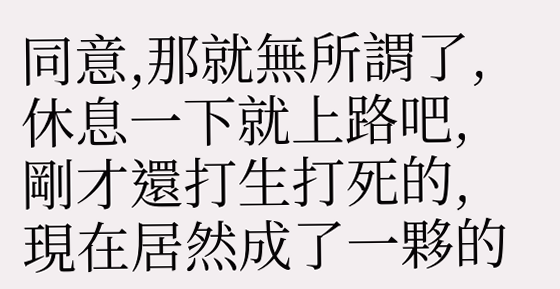同意,那就無所謂了,休息一下就上路吧,剛才還打生打死的,現在居然成了一夥的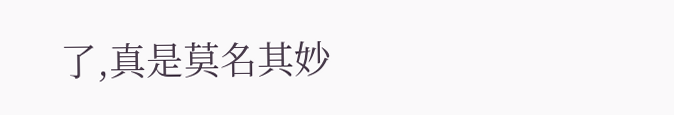了,真是莫名其妙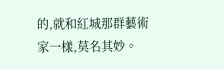的,就和紅城那群藝術家一樣,莫名其妙。